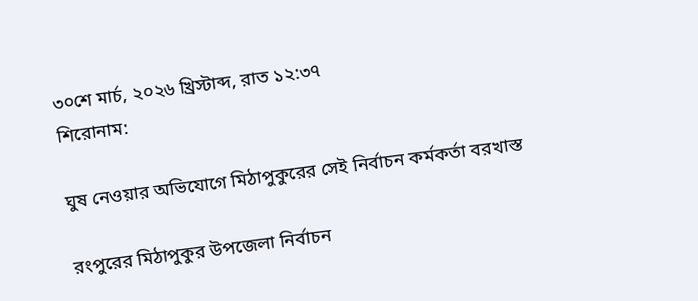৩০শে মার্চ, ২০২৬ খ্রিস্টাব্দ, রাত ১২:৩৭
শিরোনাম:

ঘুষ নেওয়ার অভিযোগে মিঠাপুকুরের সেই নির্বাচন কর্মকর্তা বরখাস্ত

রংপুরের মিঠাপুকুর উপজেলা নির্বাচন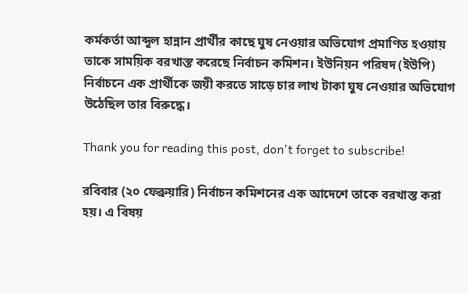কর্মকর্তা আব্দুল হান্নান প্রার্থীর কাছে ঘুষ নেওয়ার অভিযোগ প্রমাণিত হওয়ায় তাকে সাময়িক বরখাস্ত করেছে নির্বাচন কমিশন। ইউনিয়ন পরিষদ (ইউপি) নির্বাচনে এক প্রার্থীকে জয়ী করতে সাড়ে চার লাখ টাকা ঘুষ নেওয়ার অভিযোগ উঠেছিল তার বিরুদ্ধে।

Thank you for reading this post, don't forget to subscribe!

রবিবার (২০ ফেব্রুয়ারি) নির্বাচন কমিশনের এক আদেশে তাকে বরখাস্ত করা হয়। এ বিষয়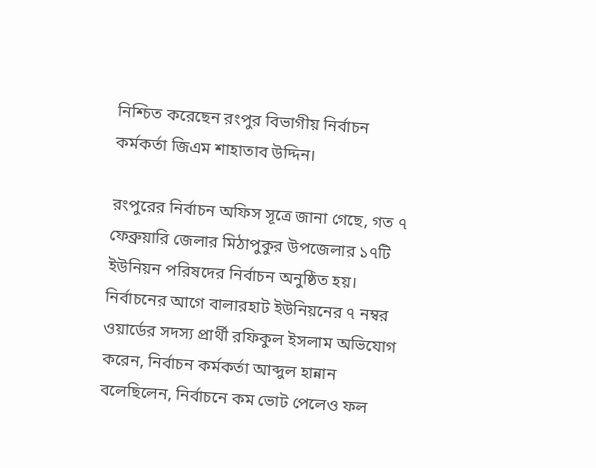নিশ্চিত করেছেন রংপুর বিভাগীয় নির্বাচন কর্মকর্তা জিএম শাহাতাব উদ্দিন।

রংপুরের নির্বাচন অফিস সূত্রে জানা গেছে, গত ৭ ফেব্রুয়ারি জেলার মিঠাপুকুর উপজেলার ১৭টি ইউনিয়ন পরিষদের নির্বাচন অনুষ্ঠিত হয়। নির্বাচনের আগে বালারহাট ইউনিয়নের ৭ নম্বর ওয়ার্ডের সদস্য প্রার্থী রফিকুল ইসলাম অভিযোগ করেন, নির্বাচন কর্মকর্তা আব্দুল হান্নান বলেছিলেন, নির্বাচনে কম ভোট পেলেও ফল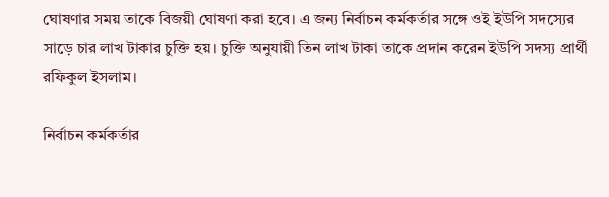ঘোষণার সময় তাকে বিজয়ী ঘোষণা করা হবে। এ জন্য নির্বাচন কর্মকর্তার সঙ্গে ওই ইউপি সদস্যের সাড়ে চার লাখ টাকার চুক্তি হয়। চুক্তি অনুযায়ী তিন লাখ টাকা তাকে প্রদান করেন ইউপি সদস্য প্রার্থী রফিকুল ইসলাম।

নির্বাচন কর্মকর্তার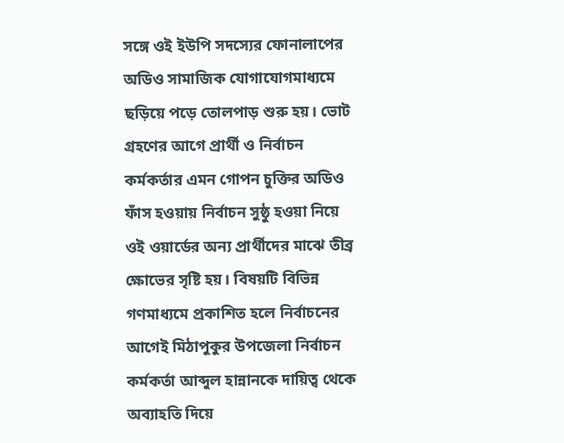সঙ্গে ওই ইউপি সদস্যের ফোনালাপের অডিও সামাজিক যোগাযোগমাধ্যমে ছড়িয়ে পড়ে তোলপাড় শুরু হয়। ভোট গ্রহণের আগে প্রার্থী ও নির্বাচন কর্মকর্তার এমন গোপন চুক্তির অডিও ফাঁস হওয়ায় নির্বাচন সুষ্ঠু হওয়া নিয়ে ওই ওয়ার্ডের অন্য প্রার্থীদের মাঝে তীব্র ক্ষোভের সৃষ্টি হয়। বিষয়টি বিভিন্ন গণমাধ্যমে প্রকাশিত হলে নির্বাচনের আগেই মিঠাপুকুর উপজেলা নির্বাচন কর্মকর্তা আব্দুল হান্নানকে দায়িত্ব থেকে অব্যাহতি দিয়ে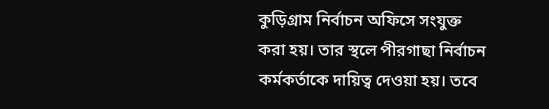কুড়িগ্রাম নির্বাচন অফিসে সংযুক্ত করা হয়। তার স্থলে পীরগাছা নির্বাচন কর্মকর্তাকে দায়িত্ব দেওয়া হয়। তবে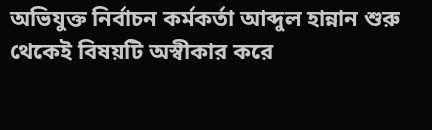অভিযুক্ত নির্বাচন কর্মকর্তা আব্দুল হান্নান শুরু থেকেই বিষয়টি অস্বীকার করে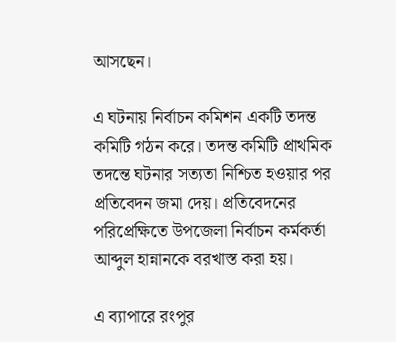আসছেন।

এ ঘটনায় নির্বাচন কমিশন একটি তদন্ত কমিটি গঠন করে। তদন্ত কমিটি প্রাথমিক তদন্তে ঘটনার সত্যতা নিশ্চিত হওয়ার পর প্রতিবেদন জমা দেয়। প্রতিবেদনের পরিপ্রেক্ষিতে উপজেলা নির্বাচন কর্মকর্তা আব্দুল হান্নানকে বরখাস্ত করা হয়।

এ ব্যাপারে রংপুর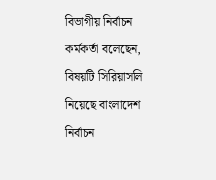বিভাগীয় নির্বাচন কর্মকর্তা বলেছেন, বিষয়টি সিরিয়াসলি নিয়েছে বাংলাদেশ নির্বাচন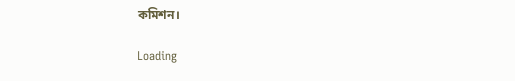কমিশন।

Loading